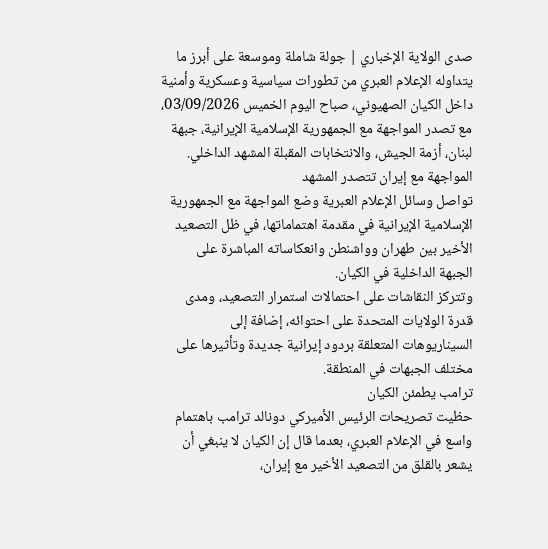صدى الولاية الإخباري | جولة شاملة وموسعة على أبرز ما يتداوله الإعلام العبري من تطورات سياسية وعسكرية وأمنية داخل الكيان الصهيوني، صباح اليوم الخميس 03/09/2026، مع تصدر المواجهة مع الجمهورية الإسلامية الإيرانية، جبهة لبنان، أزمة الجيش، والانتخابات المقبلة المشهد الداخلي.
المواجهة مع إيران تتصدر المشهد
تواصل وسائل الإعلام العبرية وضع المواجهة مع الجمهورية الإسلامية الإيرانية في مقدمة اهتماماتها، في ظل التصعيد الأخير بين طهران وواشنطن وانعكاساته المباشرة على الجبهة الداخلية في الكيان.
وتتركز النقاشات على احتمالات استمرار التصعيد، ومدى قدرة الولايات المتحدة على احتوائه، إضافة إلى السيناريوهات المتعلقة بردود إيرانية جديدة وتأثيرها على مختلف الجبهات في المنطقة.
ترامب يطمئن الكيان
حظيت تصريحات الرئيس الأميركي دونالد ترامب باهتمام واسع في الإعلام العبري، بعدما قال إن الكيان لا ينبغي أن يشعر بالقلق من التصعيد الأخير مع إيران،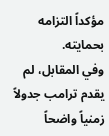مؤكداً التزامه بحمايته.
وفي المقابل، لم يقدم ترامب جدولاً زمنياً واضحاً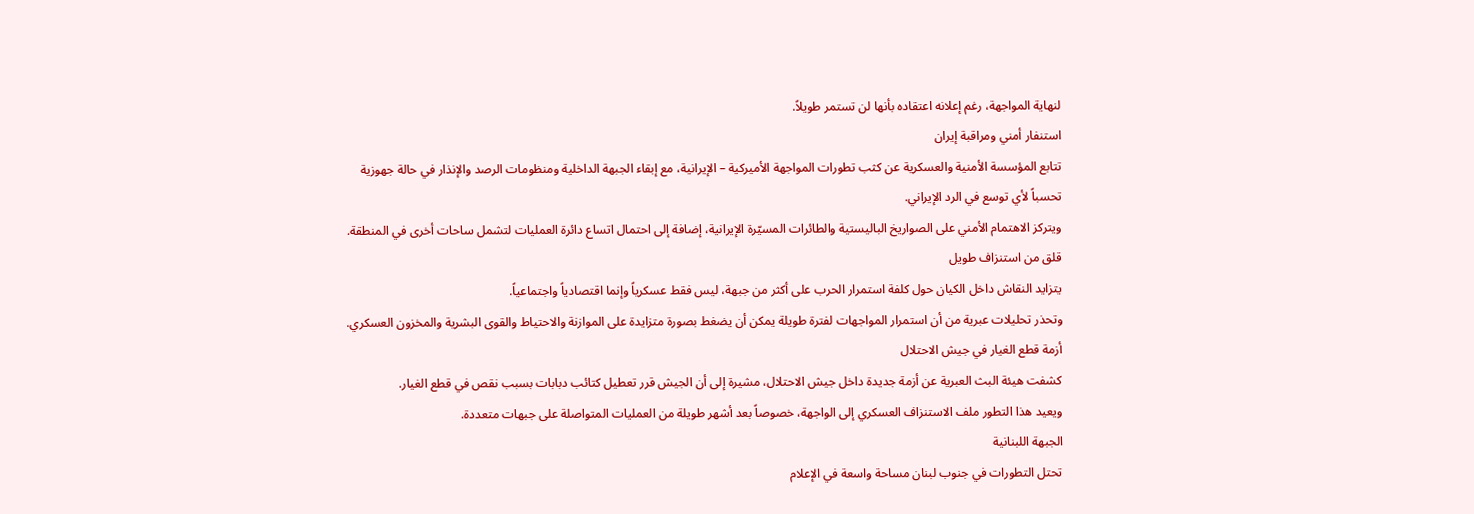لنهاية المواجهة، رغم إعلانه اعتقاده بأنها لن تستمر طويلاً.
استنفار أمني ومراقبة إيران
تتابع المؤسسة الأمنية والعسكرية عن كثب تطورات المواجهة الأميركية – الإيرانية، مع إبقاء الجبهة الداخلية ومنظومات الرصد والإنذار في حالة جهوزية تحسباً لأي توسع في الرد الإيراني.
ويتركز الاهتمام الأمني على الصواريخ الباليستية والطائرات المسيّرة الإيرانية، إضافة إلى احتمال اتساع دائرة العمليات لتشمل ساحات أخرى في المنطقة.
قلق من استنزاف طويل
يتزايد النقاش داخل الكيان حول كلفة استمرار الحرب على أكثر من جبهة، ليس فقط عسكرياً وإنما اقتصادياً واجتماعياً.
وتحذر تحليلات عبرية من أن استمرار المواجهات لفترة طويلة يمكن أن يضغط بصورة متزايدة على الموازنة والاحتياط والقوى البشرية والمخزون العسكري.
أزمة قطع الغيار في جيش الاحتلال
كشفت هيئة البث العبرية عن أزمة جديدة داخل جيش الاحتلال، مشيرة إلى أن الجيش قرر تعطيل كتائب دبابات بسبب نقص في قطع الغيار.
ويعيد هذا التطور ملف الاستنزاف العسكري إلى الواجهة، خصوصاً بعد أشهر طويلة من العمليات المتواصلة على جبهات متعددة.
الجبهة اللبنانية
تحتل التطورات في جنوب لبنان مساحة واسعة في الإعلام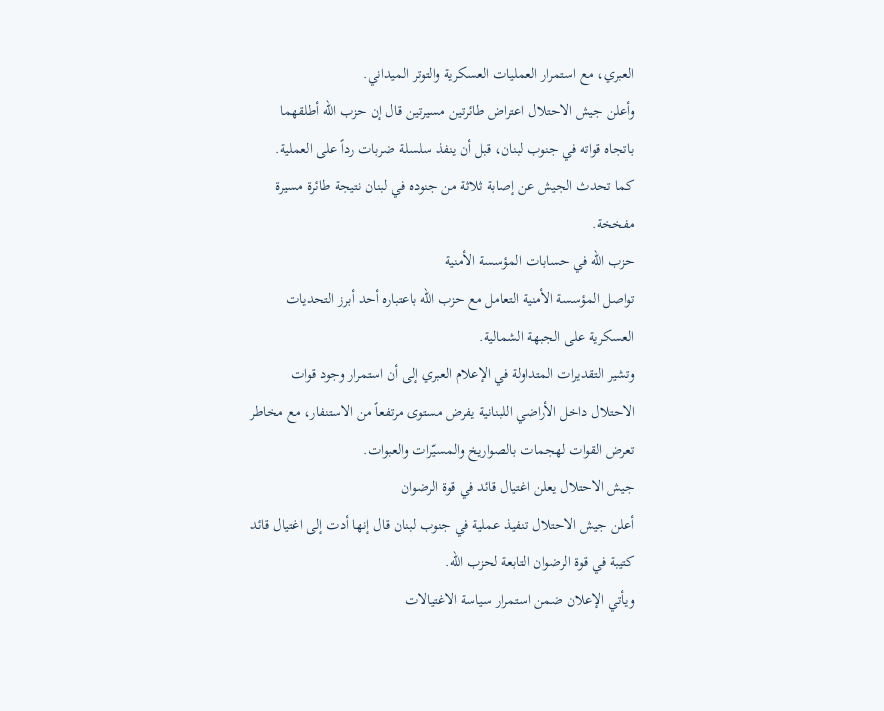العبري، مع استمرار العمليات العسكرية والتوتر الميداني.
وأعلن جيش الاحتلال اعتراض طائرتين مسيرتين قال إن حزب الله أطلقهما باتجاه قواته في جنوب لبنان، قبل أن ينفذ سلسلة ضربات رداً على العملية.
كما تحدث الجيش عن إصابة ثلاثة من جنوده في لبنان نتيجة طائرة مسيرة مفخخة.
حزب الله في حسابات المؤسسة الأمنية
تواصل المؤسسة الأمنية التعامل مع حزب الله باعتباره أحد أبرز التحديات العسكرية على الجبهة الشمالية.
وتشير التقديرات المتداولة في الإعلام العبري إلى أن استمرار وجود قوات الاحتلال داخل الأراضي اللبنانية يفرض مستوى مرتفعاً من الاستنفار، مع مخاطر تعرض القوات لهجمات بالصواريخ والمسيّرات والعبوات.
جيش الاحتلال يعلن اغتيال قائد في قوة الرضوان
أعلن جيش الاحتلال تنفيذ عملية في جنوب لبنان قال إنها أدت إلى اغتيال قائد كتيبة في قوة الرضوان التابعة لحزب الله.
ويأتي الإعلان ضمن استمرار سياسة الاغتيالات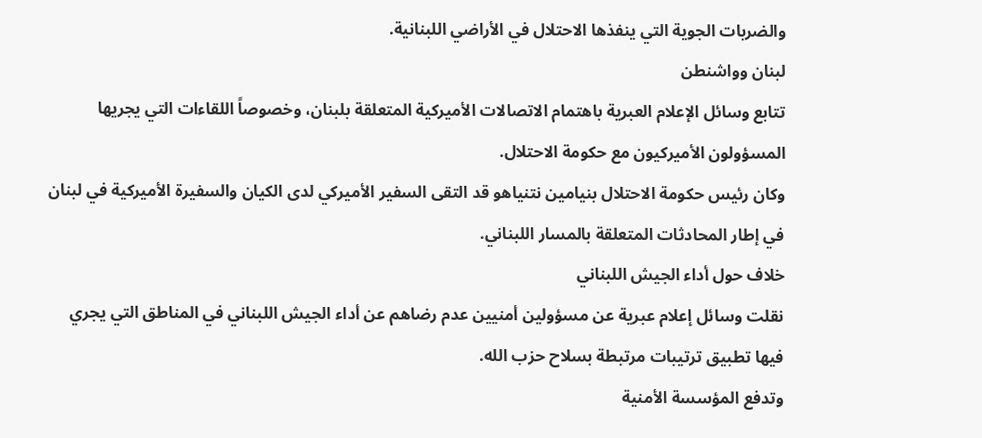والضربات الجوية التي ينفذها الاحتلال في الأراضي اللبنانية.
لبنان وواشنطن
تتابع وسائل الإعلام العبرية باهتمام الاتصالات الأميركية المتعلقة بلبنان، وخصوصاً اللقاءات التي يجريها المسؤولون الأميركيون مع حكومة الاحتلال.
وكان رئيس حكومة الاحتلال بنيامين نتنياهو قد التقى السفير الأميركي لدى الكيان والسفيرة الأميركية في لبنان في إطار المحادثات المتعلقة بالمسار اللبناني.
خلاف حول أداء الجيش اللبناني
نقلت وسائل إعلام عبرية عن مسؤولين أمنيين عدم رضاهم عن أداء الجيش اللبناني في المناطق التي يجري فيها تطبيق ترتيبات مرتبطة بسلاح حزب الله.
وتدفع المؤسسة الأمنية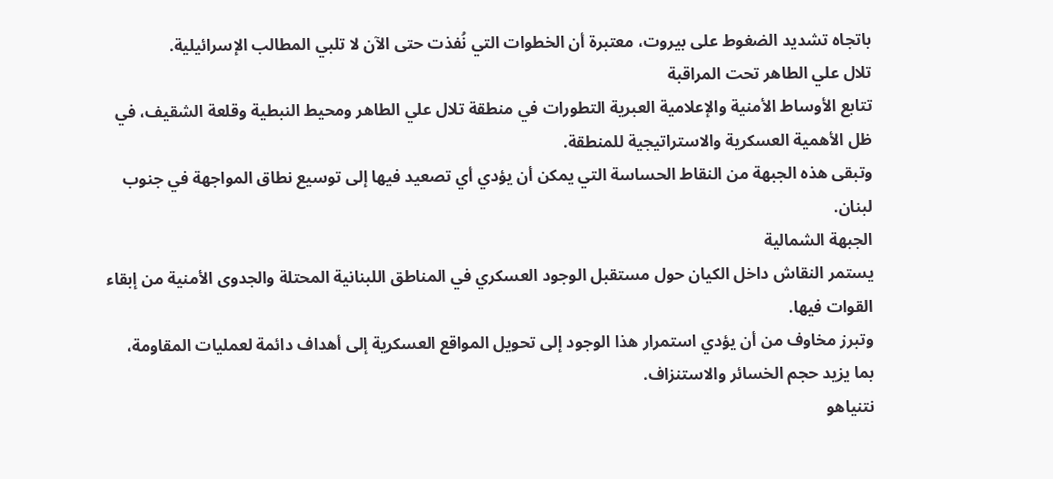باتجاه تشديد الضغوط على بيروت، معتبرة أن الخطوات التي نُفذت حتى الآن لا تلبي المطالب الإسرائيلية.
تلال علي الطاهر تحت المراقبة
تتابع الأوساط الأمنية والإعلامية العبرية التطورات في منطقة تلال علي الطاهر ومحيط النبطية وقلعة الشقيف، في ظل الأهمية العسكرية والاستراتيجية للمنطقة.
وتبقى هذه الجبهة من النقاط الحساسة التي يمكن أن يؤدي أي تصعيد فيها إلى توسيع نطاق المواجهة في جنوب لبنان.
الجبهة الشمالية
يستمر النقاش داخل الكيان حول مستقبل الوجود العسكري في المناطق اللبنانية المحتلة والجدوى الأمنية من إبقاء القوات فيها.
وتبرز مخاوف من أن يؤدي استمرار هذا الوجود إلى تحويل المواقع العسكرية إلى أهداف دائمة لعمليات المقاومة، بما يزيد حجم الخسائر والاستنزاف.
نتنياهو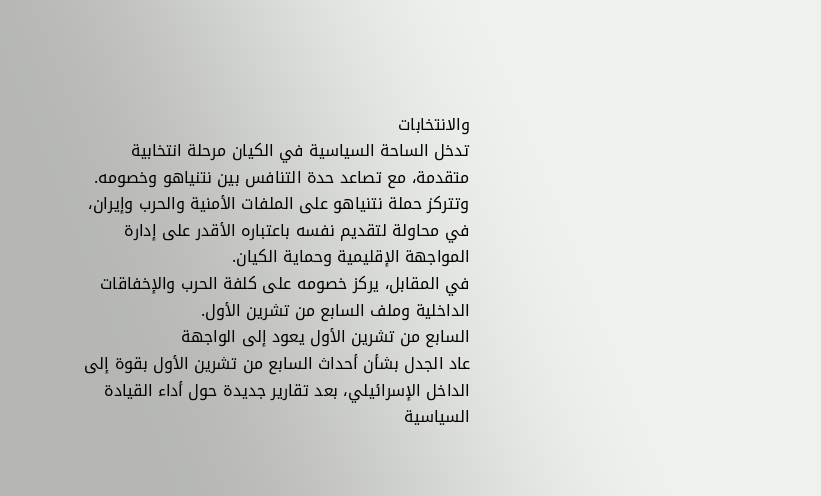والانتخابات
تدخل الساحة السياسية في الكيان مرحلة انتخابية متقدمة، مع تصاعد حدة التنافس بين نتنياهو وخصومه.
وتتركز حملة نتنياهو على الملفات الأمنية والحرب وإيران، في محاولة لتقديم نفسه باعتباره الأقدر على إدارة المواجهة الإقليمية وحماية الكيان.
في المقابل، يركز خصومه على كلفة الحرب والإخفاقات الداخلية وملف السابع من تشرين الأول.
السابع من تشرين الأول يعود إلى الواجهة
عاد الجدل بشأن أحداث السابع من تشرين الأول بقوة إلى الداخل الإسرائيلي، بعد تقارير جديدة حول أداء القيادة السياسية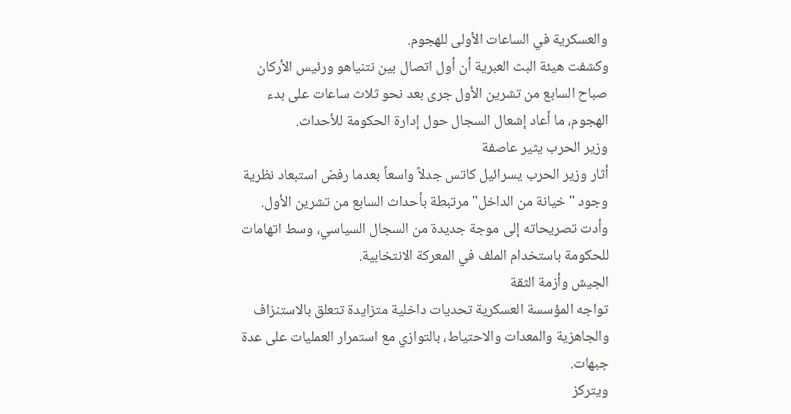والعسكرية في الساعات الأولى للهجوم.
وكشفت هيئة البث العبرية أن أول اتصال بين نتنياهو ورئيس الأركان صباح السابع من تشرين الأول جرى بعد نحو ثلاث ساعات على بدء الهجوم، ما أعاد إشعال السجال حول إدارة الحكومة للأحداث.
وزير الحرب يثير عاصفة
أثار وزير الحرب يسرائيل كاتس جدلاً واسعاً بعدما رفض استبعاد نظرية وجود "خيانة من الداخل" مرتبطة بأحداث السابع من تشرين الأول.
وأدت تصريحاته إلى موجة جديدة من السجال السياسي، وسط اتهامات للحكومة باستخدام الملف في المعركة الانتخابية.
الجيش وأزمة الثقة
تواجه المؤسسة العسكرية تحديات داخلية متزايدة تتعلق بالاستنزاف والجاهزية والمعدات والاحتياط، بالتوازي مع استمرار العمليات على عدة جبهات.
ويتركز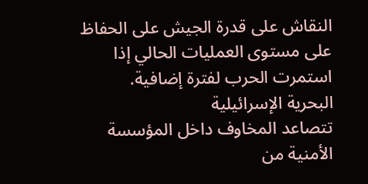النقاش على قدرة الجيش على الحفاظ على مستوى العمليات الحالي إذا استمرت الحرب لفترة إضافية.
البحرية الإسرائيلية
تتصاعد المخاوف داخل المؤسسة الأمنية من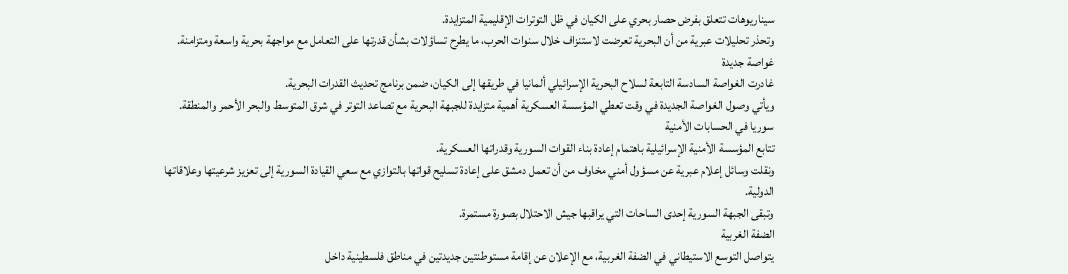سيناريوهات تتعلق بفرض حصار بحري على الكيان في ظل التوترات الإقليمية المتزايدة.
وتحذر تحليلات عبرية من أن البحرية تعرضت لاستنزاف خلال سنوات الحرب، ما يطرح تساؤلات بشأن قدرتها على التعامل مع مواجهة بحرية واسعة ومتزامنة.
غواصة جديدة
غادرت الغواصة السادسة التابعة لسلاح البحرية الإسرائيلي ألمانيا في طريقها إلى الكيان، ضمن برنامج تحديث القدرات البحرية.
ويأتي وصول الغواصة الجديدة في وقت تعطي المؤسسة العسكرية أهمية متزايدة للجبهة البحرية مع تصاعد التوتر في شرق المتوسط والبحر الأحمر والمنطقة.
سوريا في الحسابات الأمنية
تتابع المؤسسة الأمنية الإسرائيلية باهتمام إعادة بناء القوات السورية وقدراتها العسكرية.
ونقلت وسائل إعلام عبرية عن مسؤول أمني مخاوف من أن تعمل دمشق على إعادة تسليح قواتها بالتوازي مع سعي القيادة السورية إلى تعزيز شرعيتها وعلاقاتها الدولية.
وتبقى الجبهة السورية إحدى الساحات التي يراقبها جيش الاحتلال بصورة مستمرة.
الضفة الغربية
يتواصل التوسع الاستيطاني في الضفة الغربية، مع الإعلان عن إقامة مستوطنتين جديدتين في مناطق فلسطينية داخل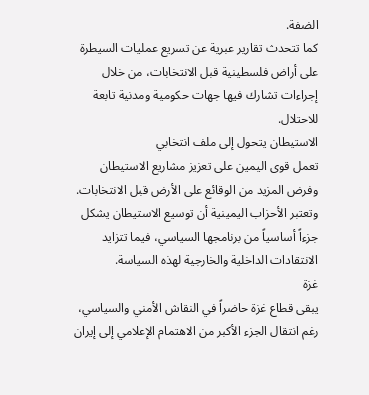الضفة.
كما تتحدث تقارير عبرية عن تسريع عمليات السيطرة على أراض فلسطينية قبل الانتخابات، من خلال إجراءات تشارك فيها جهات حكومية ومدنية تابعة للاحتلال.
الاستيطان يتحول إلى ملف انتخابي
تعمل قوى اليمين على تعزيز مشاريع الاستيطان وفرض المزيد من الوقائع على الأرض قبل الانتخابات.
وتعتبر الأحزاب اليمينية أن توسيع الاستيطان يشكل جزءاً أساسياً من برنامجها السياسي، فيما تتزايد الانتقادات الداخلية والخارجية لهذه السياسة.
غزة
يبقى قطاع غزة حاضراً في النقاش الأمني والسياسي، رغم انتقال الجزء الأكبر من الاهتمام الإعلامي إلى إيران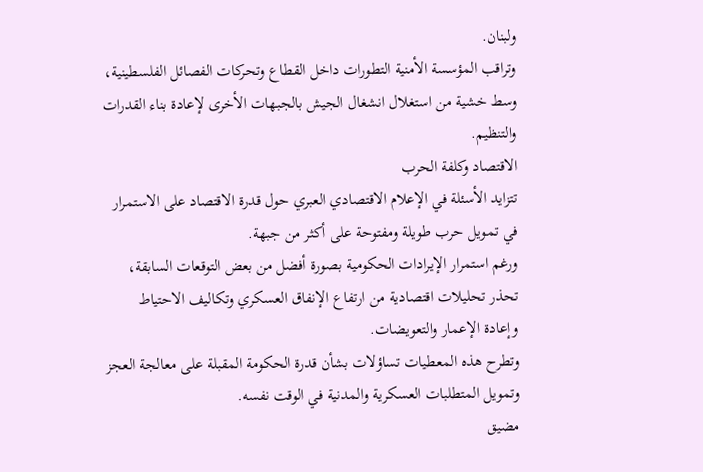ولبنان.
وتراقب المؤسسة الأمنية التطورات داخل القطاع وتحركات الفصائل الفلسطينية، وسط خشية من استغلال انشغال الجيش بالجبهات الأخرى لإعادة بناء القدرات والتنظيم.
الاقتصاد وكلفة الحرب
تتزايد الأسئلة في الإعلام الاقتصادي العبري حول قدرة الاقتصاد على الاستمرار في تمويل حرب طويلة ومفتوحة على أكثر من جبهة.
ورغم استمرار الإيرادات الحكومية بصورة أفضل من بعض التوقعات السابقة، تحذر تحليلات اقتصادية من ارتفاع الإنفاق العسكري وتكاليف الاحتياط وإعادة الإعمار والتعويضات.
وتطرح هذه المعطيات تساؤلات بشأن قدرة الحكومة المقبلة على معالجة العجز وتمويل المتطلبات العسكرية والمدنية في الوقت نفسه.
مضيق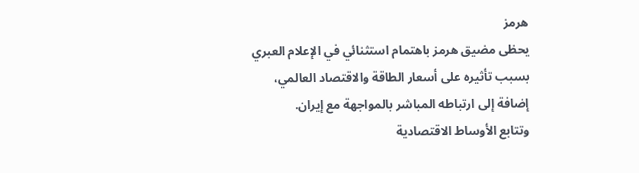هرمز
يحظى مضيق هرمز باهتمام استثنائي في الإعلام العبري بسبب تأثيره على أسعار الطاقة والاقتصاد العالمي، إضافة إلى ارتباطه المباشر بالمواجهة مع إيران.
وتتابع الأوساط الاقتصادية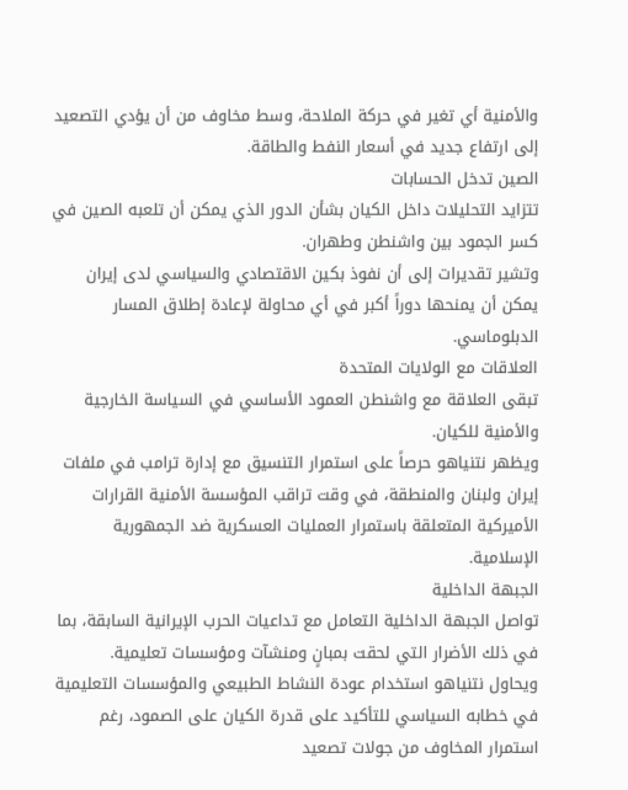والأمنية أي تغير في حركة الملاحة، وسط مخاوف من أن يؤدي التصعيد إلى ارتفاع جديد في أسعار النفط والطاقة.
الصين تدخل الحسابات
تتزايد التحليلات داخل الكيان بشأن الدور الذي يمكن أن تلعبه الصين في كسر الجمود بين واشنطن وطهران.
وتشير تقديرات إلى أن نفوذ بكين الاقتصادي والسياسي لدى إيران يمكن أن يمنحها دوراً أكبر في أي محاولة لإعادة إطلاق المسار الدبلوماسي.
العلاقات مع الولايات المتحدة
تبقى العلاقة مع واشنطن العمود الأساسي في السياسة الخارجية والأمنية للكيان.
ويظهر نتنياهو حرصاً على استمرار التنسيق مع إدارة ترامب في ملفات إيران ولبنان والمنطقة، في وقت تراقب المؤسسة الأمنية القرارات الأميركية المتعلقة باستمرار العمليات العسكرية ضد الجمهورية الإسلامية.
الجبهة الداخلية
تواصل الجبهة الداخلية التعامل مع تداعيات الحرب الإيرانية السابقة، بما في ذلك الأضرار التي لحقت بمبانٍ ومنشآت ومؤسسات تعليمية.
ويحاول نتنياهو استخدام عودة النشاط الطبيعي والمؤسسات التعليمية في خطابه السياسي للتأكيد على قدرة الكيان على الصمود، رغم استمرار المخاوف من جولات تصعيد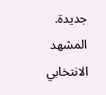جديدة.
المشهد الانتخابي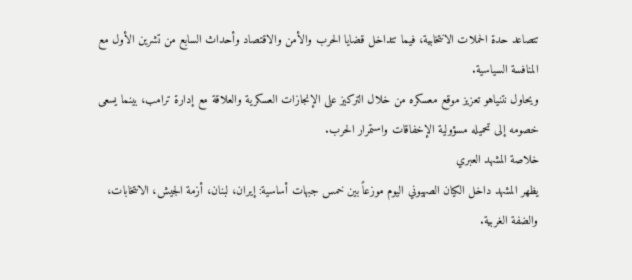تتصاعد حدة الحملات الانتخابية، فيما تتداخل قضايا الحرب والأمن والاقتصاد وأحداث السابع من تشرين الأول مع المنافسة السياسية.
ويحاول نتنياهو تعزيز موقع معسكره من خلال التركيز على الإنجازات العسكرية والعلاقة مع إدارة ترامب، بينما يسعى خصومه إلى تحميله مسؤولية الإخفاقات واستمرار الحرب.
خلاصة المشهد العبري
يظهر المشهد داخل الكيان الصهيوني اليوم موزعاً بين خمس جبهات أساسية: إيران، لبنان، أزمة الجيش، الانتخابات، والضفة الغربية.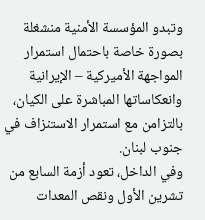وتبدو المؤسسة الأمنية منشغلة بصورة خاصة باحتمال استمرار المواجهة الأميركية – الإيرانية وانعكاساتها المباشرة على الكيان، بالتزامن مع استمرار الاستنزاف في جنوب لبنان.
وفي الداخل، تعود أزمة السابع من تشرين الأول ونقص المعدات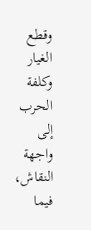وقطع الغيار وكلفة الحرب إلى واجهة النقاش، فيما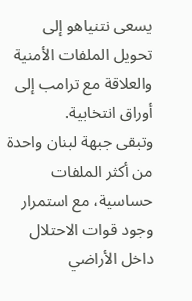يسعى نتنياهو إلى تحويل الملفات الأمنية والعلاقة مع ترامب إلى أوراق انتخابية.
وتبقى جبهة لبنان واحدة من أكثر الملفات حساسية، مع استمرار وجود قوات الاحتلال داخل الأراضي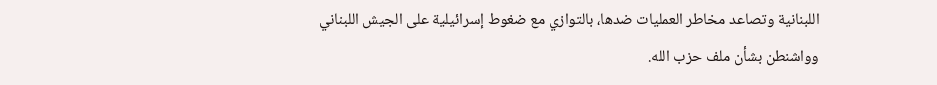اللبنانية وتصاعد مخاطر العمليات ضدها، بالتوازي مع ضغوط إسرائيلية على الجيش اللبناني وواشنطن بشأن ملف حزب الله.